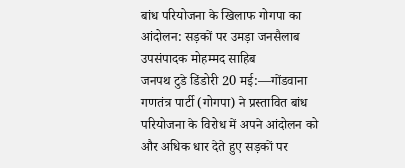बांध परियोजना के खिलाफ गोगपा का आंदोलन: सड़कों पर उमड़ा जनसैलाब
उपसंपादक मोहम्मद साहिब
जनपथ टुडे डिंडोरी 20 मई:—गोंडवाना गणतंत्र पार्टी (गोगपा) ने प्रस्तावित बांध परियोजना के विरोध में अपने आंदोलन को और अधिक धार देते हुए सड़कों पर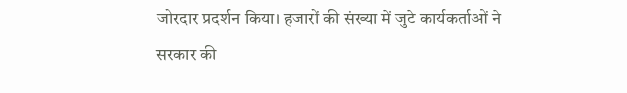जोरदार प्रदर्शन किया। हजारों की संख्या में जुटे कार्यकर्ताओं ने सरकार की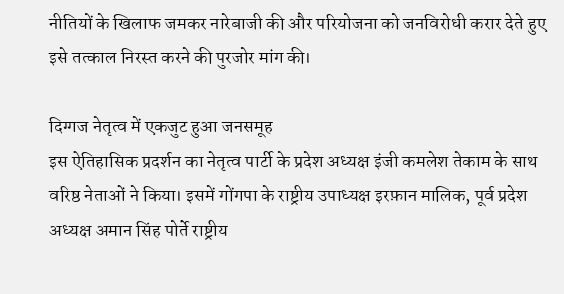नीतियों के खिलाफ जमकर नारेबाजी की और परियोजना को जनविरोधी करार देते हुए इसे तत्काल निरस्त करने की पुरजोर मांग की।

दिग्गज नेतृत्व में एकजुट हुआ जनसमूह
इस ऐतिहासिक प्रदर्शन का नेतृत्व पार्टी के प्रदेश अध्यक्ष इंजी कमलेश तेकाम के साथ वरिष्ठ नेताओं ने किया। इसमें गोंगपा के राष्ट्रीय उपाध्यक्ष इरफ़ान मालिक, पूर्व प्रदेश अध्यक्ष अमान सिंह पोर्ते राष्ट्रीय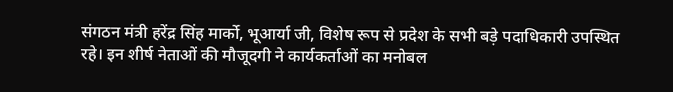संगठन मंत्री हरेंद्र सिंह मार्को, भूआर्या जी, विशेष रूप से प्रदेश के सभी बड़े पदाधिकारी उपस्थित रहे। इन शीर्ष नेताओं की मौजूदगी ने कार्यकर्ताओं का मनोबल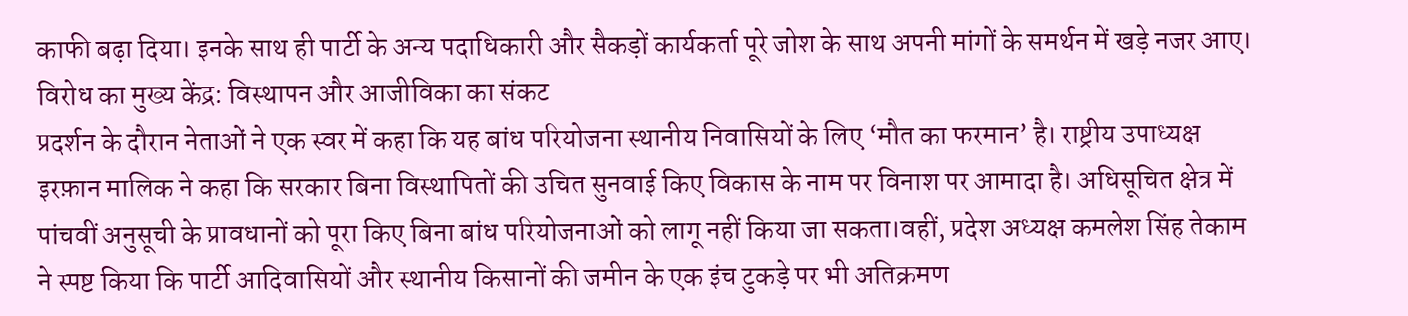काफी बढ़ा दिया। इनके साथ ही पार्टी के अन्य पदाधिकारी और सैकड़ों कार्यकर्ता पूरे जोश के साथ अपनी मांगों के समर्थन में खड़े नजर आए।
विरोध का मुख्य केंद्र: विस्थापन और आजीविका का संकट
प्रदर्शन के दौरान नेताओं ने एक स्वर में कहा कि यह बांध परियोजना स्थानीय निवासियों के लिए ‘मौत का फरमान’ है। राष्ट्रीय उपाध्यक्ष इरफ़ान मालिक ने कहा कि सरकार बिना विस्थापितों की उचित सुनवाई किए विकास के नाम पर विनाश पर आमादा है। अधिसूचित क्षेत्र में पांचवीं अनुसूची के प्रावधानों को पूरा किए बिना बांध परियोजनाओं को लागू नहीं किया जा सकता।वहीं, प्रदेश अध्यक्ष कमलेश सिंह तेकाम ने स्पष्ट किया कि पार्टी आदिवासियों और स्थानीय किसानों की जमीन के एक इंच टुकड़े पर भी अतिक्रमण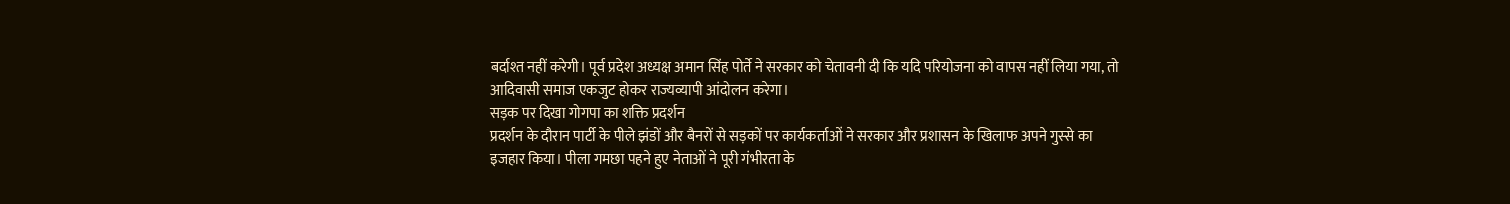बर्दाश्त नहीं करेगी। पूर्व प्रदेश अध्यक्ष अमान सिंह पोर्ते ने सरकार को चेतावनी दी कि यदि परियोजना को वापस नहीं लिया गया, तो आदिवासी समाज एकजुट होकर राज्यव्यापी आंदोलन करेगा।
सड़क पर दिखा गोगपा का शक्ति प्रदर्शन
प्रदर्शन के दौरान पार्टी के पीले झंडों और बैनरों से सड़कों पर कार्यकर्ताओं ने सरकार और प्रशासन के खिलाफ अपने गुस्से का इजहार किया। पीला गमछा पहने हुए नेताओं ने पूरी गंभीरता के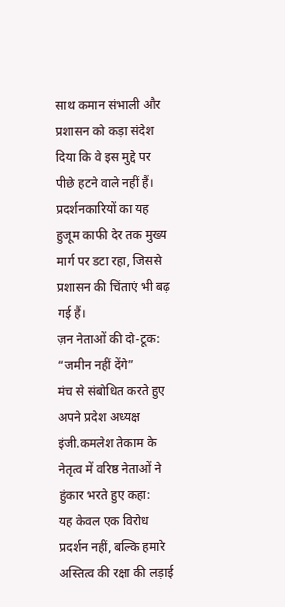साथ कमान संभाली और प्रशासन को कड़ा संदेश दिया कि वे इस मुद्दे पर पीछे हटने वाले नहीं हैं। प्रदर्शनकारियों का यह हुजूम काफी देर तक मुख्य मार्ग पर डटा रहा, जिससे प्रशासन की चिंताएं भी बढ़ गई हैं।
ज़न नेताओं की दो-टूक: “जमीन नहीं देंगे”
मंच से संबोधित करते हुए अपने प्रदेश अध्यक्ष इंजी.कमलेश तेकाम के नेतृत्व में वरिष्ठ नेताओं ने हुंकार भरते हुए कहा:
यह केवल एक विरोध प्रदर्शन नहीं, बल्कि हमारे अस्तित्व की रक्षा की लड़ाई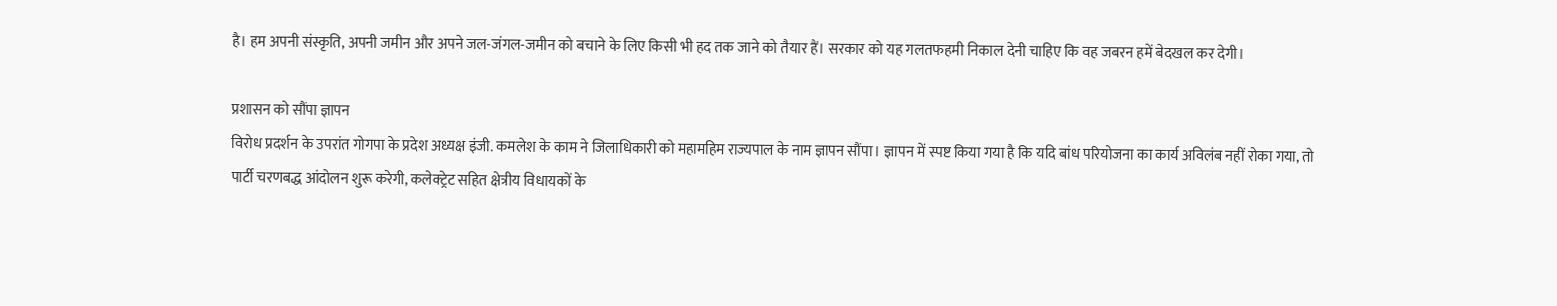है। हम अपनी संस्कृति, अपनी जमीन और अपने जल-जंगल-जमीन को बचाने के लिए किसी भी हद तक जाने को तैयार हैं। सरकार को यह गलतफहमी निकाल देनी चाहिए कि वह जबरन हमें बेदखल कर देगी।

प्रशासन को सौंपा ज्ञापन
विरोध प्रदर्शन के उपरांत गोगपा के प्रदेश अध्यक्ष इंजी. कमलेश के काम ने जिलाधिकारी को महामहिम राज्यपाल के नाम ज्ञापन सौंपा। ज्ञापन में स्पष्ट किया गया है कि यदि बांध परियोजना का कार्य अविलंब नहीं रोका गया, तो पार्टी चरणबद्ध आंदोलन शुरू करेगी, कलेक्ट्रेट सहित क्षेत्रीय विधायकों के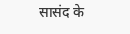सासंद के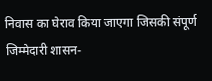निवास का घेराव किया जाएगा जिसकी संपूर्ण जिम्मेदारी शासन-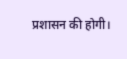प्रशासन की होगी।